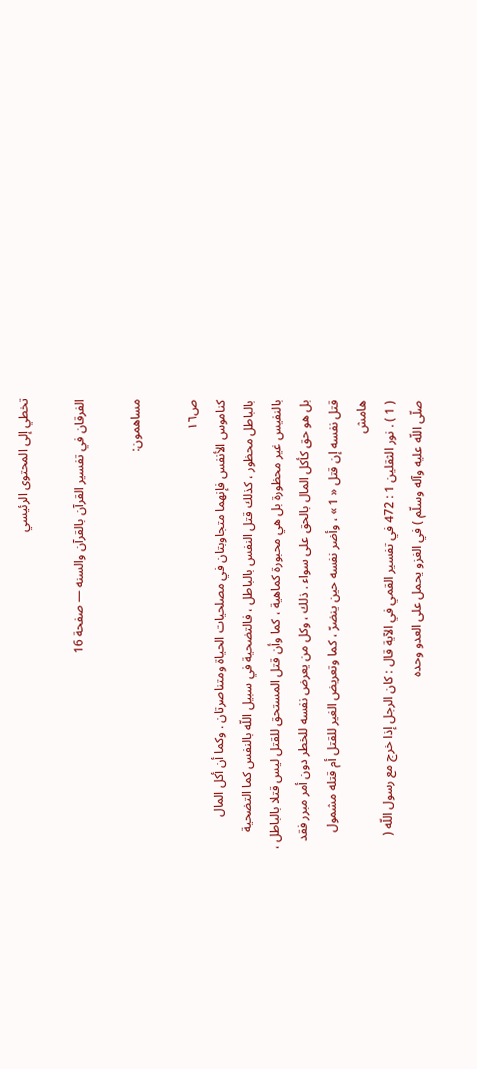تخطي إلى المحتوى الرئيسي

الفرقان في تفسير القرآن بالقرآن والسنه — صفحة 16

مساهمون:

ص١٦
كناموس الأنفس فإنهما متجاوبتان في مصلحيات الحياة ومتناصرتان . وكما أن أكل المال بالباطل محظور ، كذلك قتل النفس بالباطل ، فالتضحية في سبيل اللّه بالنفس كما التضحية بالنفيس غير محظورة بل هي محبورة كماهية ، كما وأن قتل المستحق للقتل ليس قتلا بالباطل ، بل هو حق كأكل المال بالحق على سواء . ذلك ، وكل من يعرض نفسه للخطر دون أمر مبرر فقد قتل نفسه إن قتل « 1 » ، وأضر نفسه حين ينضرّ ، كما وتعريض الغير للقتل أم قتله مشمول
هامش
( 1 ) . نور الثقلين 1 : 472 في تفسير القمي في الآية قال : كان الرجل إذا خرج مع رسول اللّه ( صلّى اللّه عليه وآله وسلّم ) في الغزو يحمل على العدو وحده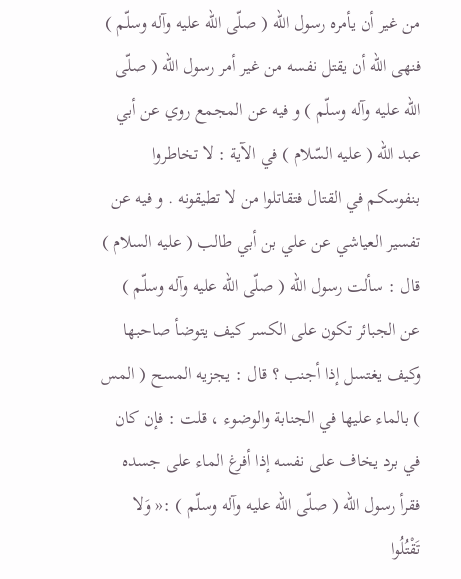من غير أن يأمره رسول اللّه ( صلّى اللّه عليه وآله وسلّم ) فنهى اللّه أن يقتل نفسه من غير أمر رسول اللّه ( صلّى اللّه عليه وآله وسلّم ) و فيه عن المجمع روي عن أبي عبد اللّه ( عليه السّلام ) في الآية : لا تخاطروا بنفوسكم في القتال فتقاتلوا من لا تطيقونه . و فيه عن تفسير العياشي عن علي بن أبي طالب ( عليه السلام ) قال : سألت رسول اللّه ( صلّى اللّه عليه وآله وسلّم ) عن الجبائر تكون على الكسر كيف يتوضأ صاحبها وكيف يغتسل إذا أجنب ؟ قال : يجزيه المسح ( المس ) بالماء عليها في الجنابة والوضوء ، قلت : فإن كان في برد يخاف على نفسه إذا أفرغ الماء على جسده فقرأ رسول اللّه ( صلّى اللّه عليه وآله وسلّم ) :« وَلا تَقْتُلُوا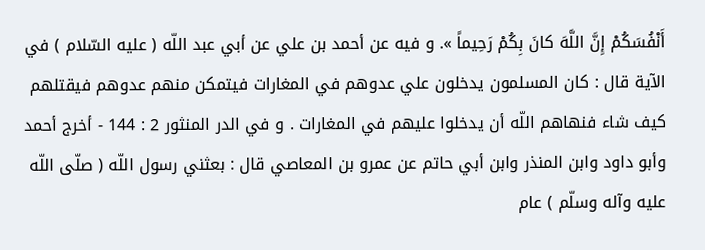أَنْفُسَكُمْ إِنَّ اللَّهَ كانَ بِكُمْ رَحِيماً ». و فيه عن أحمد بن علي عن أبي عبد اللّه ( عليه السّلام ) في الآية قال : كان المسلمون يدخلون علي عدوهم في المغارات فيتمكن منهم عدوهم فيقتلهم كيف شاء فنهاهم اللّه أن يدخلوا عليهم في المغارات . و في الدر المنثور 2 : 144 - أخرج أحمد وأبو داود وابن المنذر وابن أبي حاتم عن عمرو بن المعاصي قال : بعثني رسول اللّه ( صلّى اللّه عليه وآله وسلّم ) عام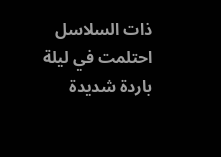ذات السلاسل احتلمت في ليلة باردة شديدة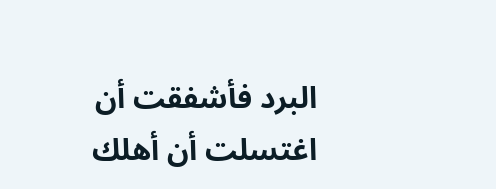البرد فأشفقت أن اغتسلت أن أهلك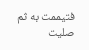فتيممت به ثم صليت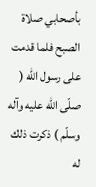بأصحابي صلاة الصبح فلما قدمت على رسول اللّه ( صلّى اللّه عليه وآله وسلّم ) ذكرت ذلك له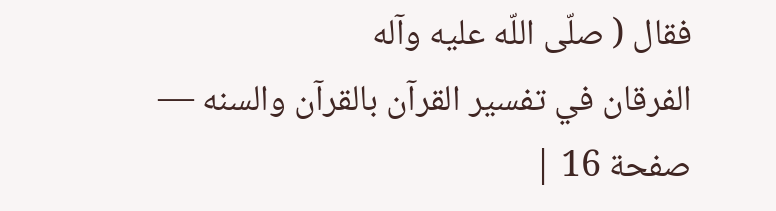فقال ( صلّى اللّه عليه وآله
الفرقان في تفسير القرآن بالقرآن والسنه — صفحة 16 |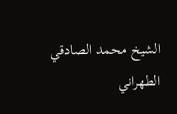الشيخ محمد الصادقي الطهراني